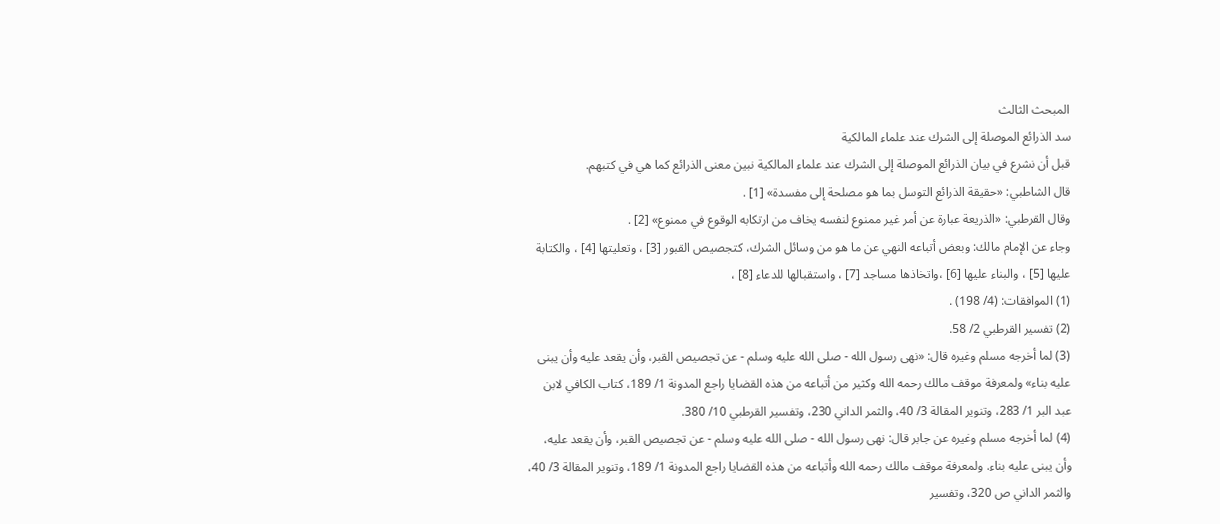المبحث الثالث
سد الذرائع الموصلة إلى الشرك عند علماء المالكية
قبل أن نشرع في بيان الذرائع الموصلة إلى الشرك عند علماء المالكية نبين معنى الذرائع كما هي في كتبهم.
قال الشاطبي: «حقيقة الذرائع التوسل بما هو مصلحة إلى مفسدة» [1] .
وقال القرطبي: «الذريعة عبارة عن أمر غير ممنوع لنفسه يخاف من ارتكابه الوقوع في ممنوع» [2] .
وجاء عن الإمام مالك: وبعض أتباعه النهي عن ما هو من وسائل الشرك، كتجصيص القبور [3] ، وتعليتها [4] ، والكتابة عليها [5] ، والبناء عليها [6] ،واتخاذها مساجد [7] ، واستقبالها للدعاء [8] ،
(1) الموافقات: (4/ 198) .
(2) تفسير القرطبي 2/ 58.
(3) لما أخرجه مسلم وغيره قال: «نهى رسول الله - صلى الله عليه وسلم - عن تجصيص القبر، وأن يقعد عليه وأن يبنى عليه بناء» ولمعرفة موقف مالك رحمه الله وكثير من أتباعه من هذه القضايا راجع المدونة 1/ 189، كتاب الكافي لابن عبد البر 1/ 283، وتنوير المقالة 3/ 40، والثمر الداني 230، وتفسير القرطبي 10/ 380.
(4) لما أخرجه مسلم وغيره عن جابر قال: نهى رسول الله - صلى الله عليه وسلم - عن تجصيص القبر، وأن يقعد عليه، وأن يبنى عليه بناء. ولمعرفة موقف مالك رحمه الله وأتباعه من هذه القضايا راجع المدونة 1/ 189، وتنوير المقالة 3/ 40، والثمر الداني ص 320، وتفسير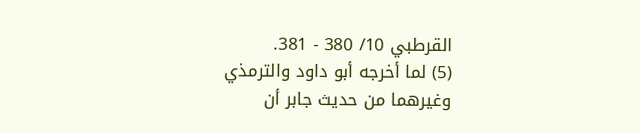القرطبي 10/ 380 - 381.
(5) لما أخرجه أبو داود والترمذي وغيرهما من حديث جابر أن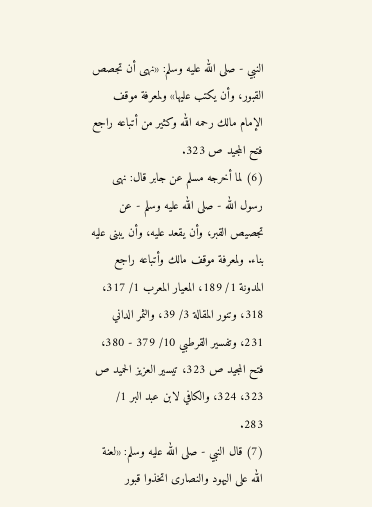النبي - صلى الله عليه وسلم: «نهى أن تجصص القبور، وأن يكتب عليها» ولمعرفة موقف الإمام مالك رحمه الله وكثير من أتباعه راجع فتح المجيد ص 323.
(6) لما أخرجه مسلم عن جابر قال: نهى رسول الله - صلى الله عليه وسلم - عن تجصيص القبر، وأن يقعد عليه، وأن يبنى عليه بناء. ولمعرفة موقف مالك وأتباعه راجع المدونة 1/ 189، المعيار المعرب 1/ 317، 318، وتنور المقالة 3/ 39، والثمر الداني 231، وتفسير القرطبي 10/ 379 - 380، فتح المجيد ص 323، تيسير العزيز الحميد ص 323، 324، والكافي لابن عبد البر 1/ 283.
(7) قال النبي - صلى الله عليه وسلم: «لعنة الله على اليهود والنصارى اتخذوا قبور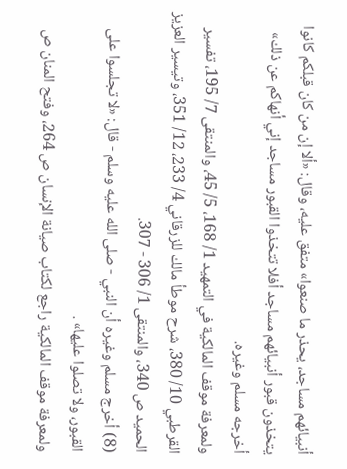أنبيائهم مساجد، يحذر ما صنعوا» متفق عليه، وقال: «ألا إن من كان قبلكم كانوا يتخذون قبور أنبيائهم مساجد أفلا تتخذوا القبور مساجد إني أنهاكم عن ذلك» أخرجه مسلم وغيره.
ولمعرفة موقف المالكية في التمهيد 1/ 168، 5/ 45، والمنتقى 7/ 195، تفسير القرطبي 10/ 380، شرح موطأ مالك للزرقاني 4/ 233، 12/ 351، وتيسير العزيز الحميد ص 340، والمنتقى 1/ 306 - 307.
(8) أخرج مسلم وغيره أن النبي - صلى الله عليه وسلم - قال: «لا تجلسوا على القبور، ولا تصلوا عليها» .
ولمعرفة موقف المالكية راجع لكتاب صيانة الإنسان ص 264، وفتح المنان ص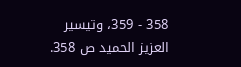358 - 359، وتيسير العزيز الحميد ص 358.